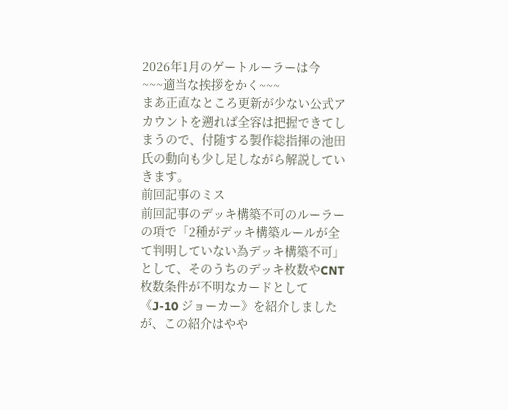2026年1月のゲートルーラーは今
~~~適当な挨拶をかく~~~
まあ正直なところ更新が少ない公式アカウントを遡れば全容は把握できてしまうので、付随する製作総指揮の池田氏の動向も少し足しながら解説していきます。
前回記事のミス
前回記事のデッキ構築不可のルーラーの項で「2種がデッキ構築ルールが全て判明していない為デッキ構築不可」として、そのうちのデッキ枚数やCNT枚数条件が不明なカードとして《J-10 ジョーカー》を紹介しましたが、この紹介はやや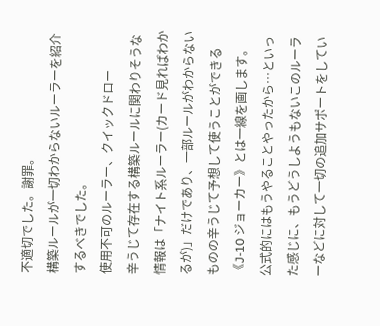不適切でした。謝罪。
構築ルールが一切わからないルーラーを紹介するべきでした。
使用不可のルーラー、クイックドロー
辛うじて存在する構築ルールに関わりそうな情報は「ナイト系ルーラー(カード見ればわかるが)」だけであり、一部ルールがわからないものの辛うじて予想して使うことができる《J-10 ジョーカー》とは一線を画します。
公式的にはもうやることやったから…といった感じに、もうどうしようもないこのルーラーなどに対して一切の追加サポートをしてい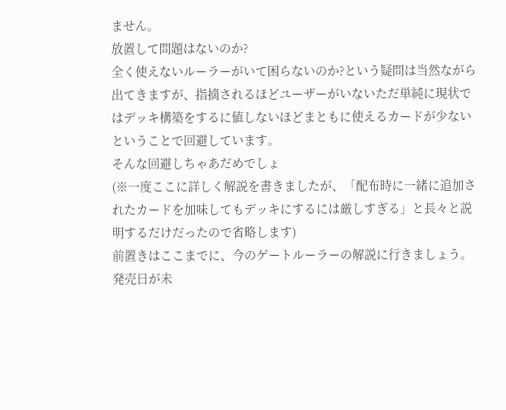ません。
放置して問題はないのか?
全く使えないルーラーがいて困らないのか?という疑問は当然ながら出てきますが、指摘されるほどユーザーがいないただ単純に現状ではデッキ構築をするに値しないほどまともに使えるカードが少ないということで回避しています。
そんな回避しちゃあだめでしょ
(※一度ここに詳しく解説を書きましたが、「配布時に一緒に追加されたカードを加味してもデッキにするには厳しすぎる」と長々と説明するだけだったので省略します)
前置きはここまでに、今のゲートルーラーの解説に行きましょう。
発売日が未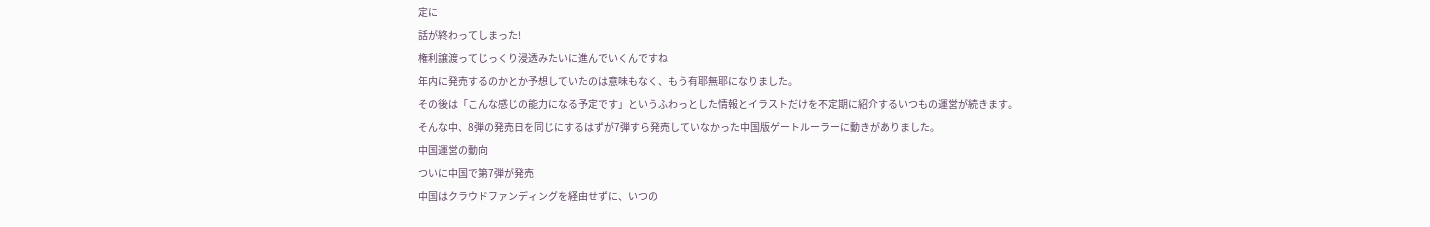定に
話が終わってしまった!
権利譲渡ってじっくり浸透みたいに進んでいくんですね
年内に発売するのかとか予想していたのは意味もなく、もう有耶無耶になりました。
その後は「こんな感じの能力になる予定です」というふわっとした情報とイラストだけを不定期に紹介するいつもの運営が続きます。
そんな中、8弾の発売日を同じにするはずが7弾すら発売していなかった中国版ゲートルーラーに動きがありました。
中国運営の動向
ついに中国で第7弾が発売
中国はクラウドファンディングを経由せずに、いつの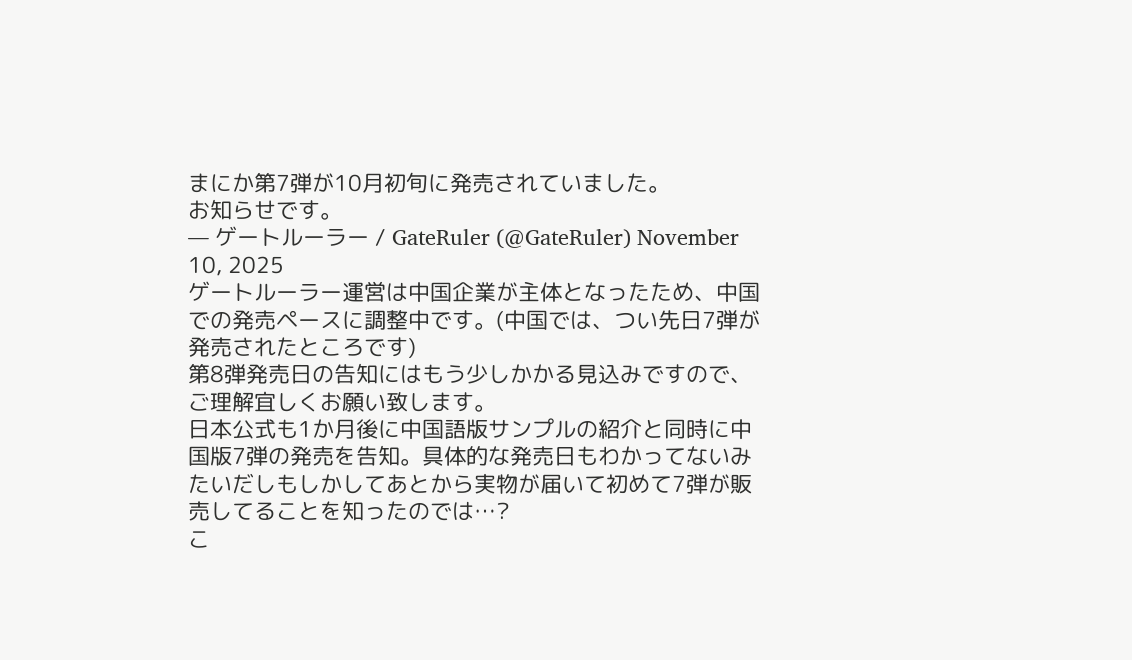まにか第7弾が10月初旬に発売されていました。
お知らせです。
— ゲートルーラー / GateRuler (@GateRuler) November 10, 2025
ゲートルーラー運営は中国企業が主体となったため、中国での発売ペースに調整中です。(中国では、つい先日7弾が発売されたところです)
第8弾発売日の告知にはもう少しかかる見込みですので、ご理解宜しくお願い致します。
日本公式も1か月後に中国語版サンプルの紹介と同時に中国版7弾の発売を告知。具体的な発売日もわかってないみたいだしもしかしてあとから実物が届いて初めて7弾が販売してることを知ったのでは…?
こ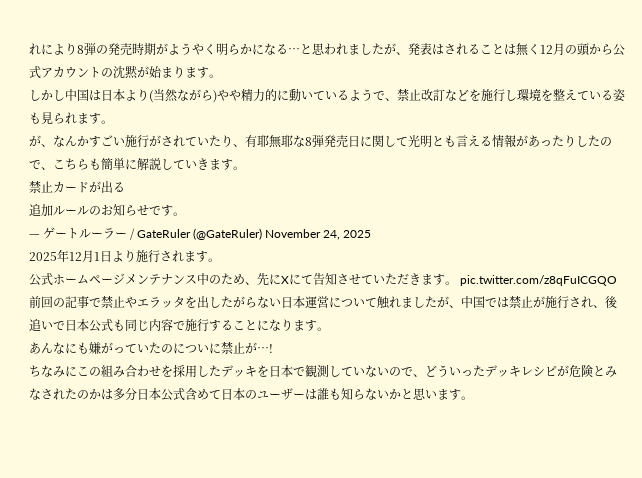れにより8弾の発売時期がようやく明らかになる…と思われましたが、発表はされることは無く12月の頭から公式アカウントの沈黙が始まります。
しかし中国は日本より(当然ながら)やや精力的に動いているようで、禁止改訂などを施行し環境を整えている姿も見られます。
が、なんかすごい施行がされていたり、有耶無耶な8弾発売日に関して光明とも言える情報があったりしたので、こちらも簡単に解説していきます。
禁止カードが出る
追加ルールのお知らせです。
— ゲートルーラー / GateRuler (@GateRuler) November 24, 2025
2025年12月1日より施行されます。
公式ホームページメンテナンス中のため、先にXにて告知させていただきます。 pic.twitter.com/z8qFuICGQO
前回の記事で禁止やエラッタを出したがらない日本運営について触れましたが、中国では禁止が施行され、後追いで日本公式も同じ内容で施行することになります。
あんなにも嫌がっていたのについに禁止が…!
ちなみにこの組み合わせを採用したデッキを日本で観測していないので、どういったデッキレシピが危険とみなされたのかは多分日本公式含めて日本のユーザーは誰も知らないかと思います。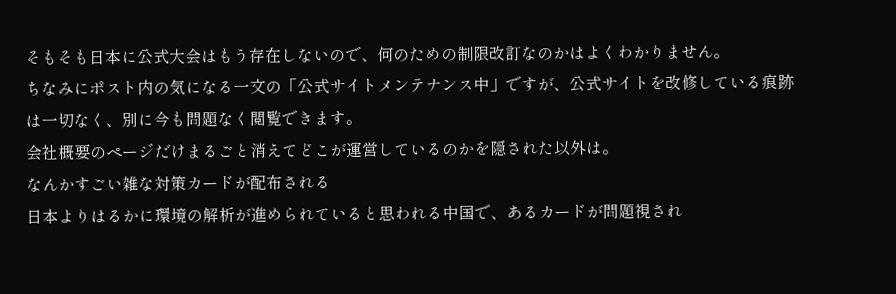そもそも日本に公式大会はもう存在しないので、何のための制限改訂なのかはよくわかりません。
ちなみにポスト内の気になる一文の「公式サイトメンテナンス中」ですが、公式サイトを改修している痕跡は一切なく、別に今も問題なく閲覧できます。
会社概要のページだけまるごと消えてどこが運営しているのかを隠された以外は。
なんかすごい雑な対策カードが配布される
日本よりはるかに環境の解析が進められていると思われる中国で、あるカードが問題視され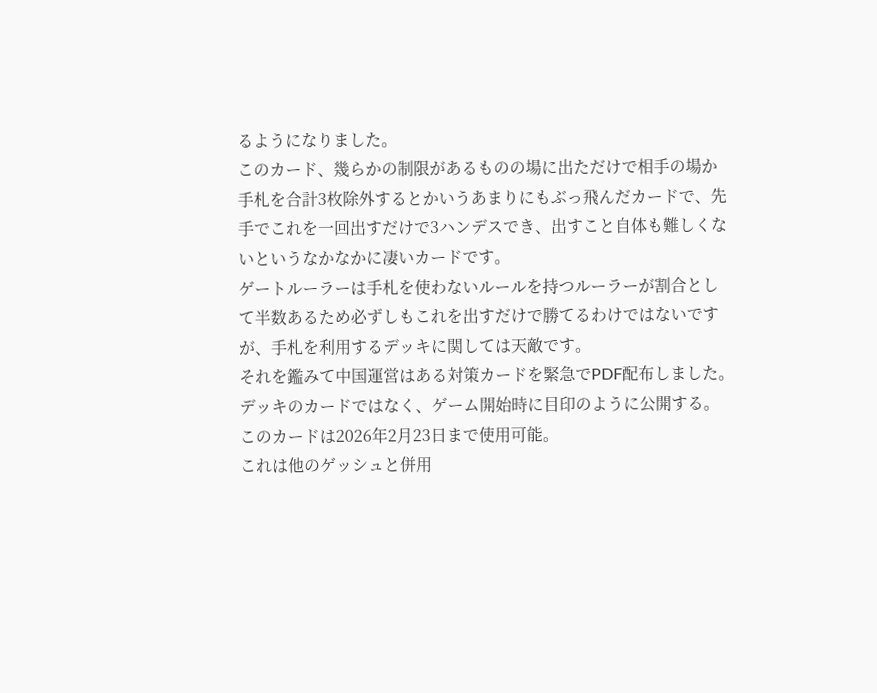るようになりました。
このカード、幾らかの制限があるものの場に出ただけで相手の場か手札を合計3枚除外するとかいうあまりにもぶっ飛んだカードで、先手でこれを一回出すだけで3ハンデスでき、出すこと自体も難しくないというなかなかに凄いカードです。
ゲートルーラーは手札を使わないルールを持つルーラーが割合として半数あるため必ずしもこれを出すだけで勝てるわけではないですが、手札を利用するデッキに関しては天敵です。
それを鑑みて中国運営はある対策カードを緊急でPDF配布しました。
デッキのカードではなく、ゲーム開始時に目印のように公開する。
このカードは2026年2月23日まで使用可能。
これは他のゲッシュと併用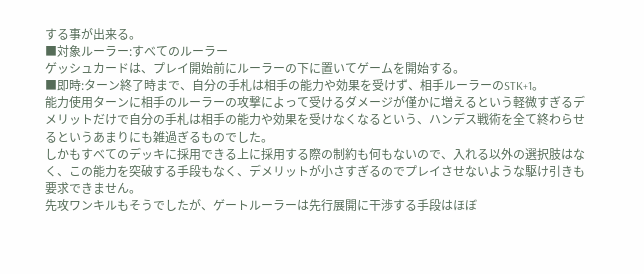する事が出来る。
■対象ルーラー:すべてのルーラー
ゲッシュカードは、プレイ開始前にルーラーの下に置いてゲームを開始する。
■即時:ターン終了時まで、自分の手札は相手の能力や効果を受けず、相手ルーラーのSTK+1。
能力使用ターンに相手のルーラーの攻撃によって受けるダメージが僅かに増えるという軽微すぎるデメリットだけで自分の手札は相手の能力や効果を受けなくなるという、ハンデス戦術を全て終わらせるというあまりにも雑過ぎるものでした。
しかもすべてのデッキに採用できる上に採用する際の制約も何もないので、入れる以外の選択肢はなく、この能力を突破する手段もなく、デメリットが小さすぎるのでプレイさせないような駆け引きも要求できません。
先攻ワンキルもそうでしたが、ゲートルーラーは先行展開に干渉する手段はほぼ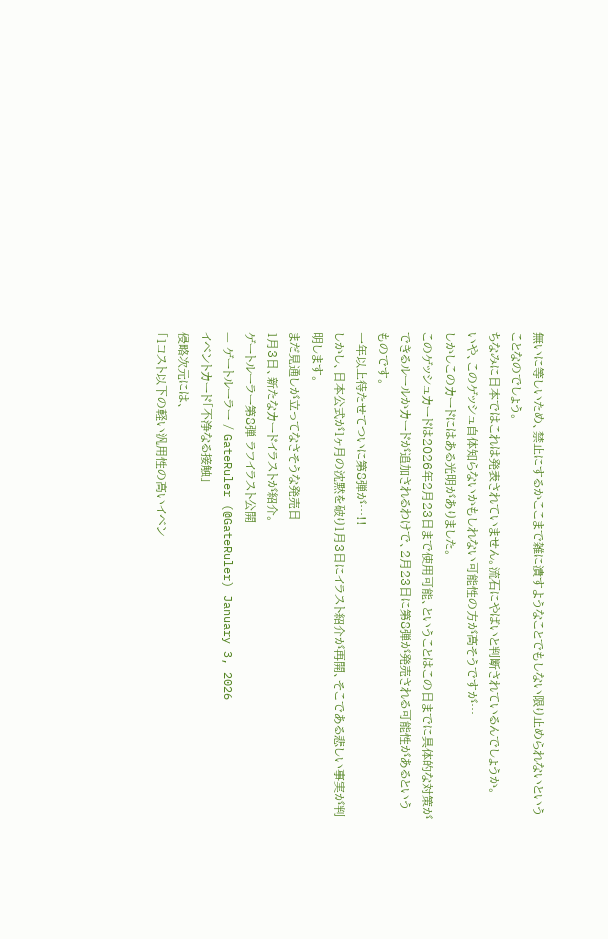無いに等しいため、禁止にするかここまで雑に潰すようなことでもしない限り止められないということなのでしょう。
ちなみに日本ではこれは発表されていません。流石にやばいと判断されているんでしょうか。
いや、このゲッシュ自体知らないかもしれない可能性の方が高そうですが…
しかしこのカードにはある光明がありました。
このゲッシュカードは2026年2月23日まで使用可能、ということはこの日までに具体的な対策ができるルールかカードが追加されるわけで、2月23日に第8弾が発売される可能性があるというものです。
一年以上待たせてついに第8弾が…!!
しかし、日本公式が1ヶ月の沈黙を破り1月3日にイラスト紹介が再開、そこである悲しい事実が判明します。
まだ見通しが立ってなさそうな発売日
1月3日、新たなカードイラストが紹介。
ゲートルーラー第8弾 ラフイラスト公開
— ゲートルーラー / GateRuler (@GateRuler) January 3, 2026
イベントカード「不浄なる接触」
侵略次元には、
「1コスト以下の軽い汎用性の高いイベン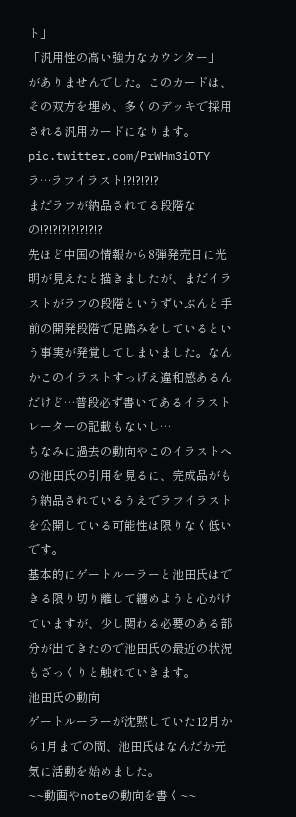ト」
「汎用性の高い強力なカウンター」
がありませんでした。このカードは、その双方を埋め、多くのデッキで採用される汎用カードになります。 pic.twitter.com/PrWHm3iOTY
ラ…ラフイラスト!?!?!?!?
まだラフが納品されてる段階なの!?!?!?!?!?!?!?
先ほど中国の情報から8弾発売日に光明が見えたと描きましたが、まだイラストがラフの段階というずいぶんと手前の開発段階で足踏みをしているという事実が発覚してしまいました。なんかこのイラストすっげえ違和感あるんだけど…普段必ず書いてあるイラストレーターの記載もないし…
ちなみに過去の動向やこのイラストへの池田氏の引用を見るに、完成品がもう納品されているうえでラフイラストを公開している可能性は限りなく低いです。
基本的にゲートルーラーと池田氏はできる限り切り離して纏めようと心がけていますが、少し関わる必要のある部分が出てきたので池田氏の最近の状況もざっくりと触れていきます。
池田氏の動向
ゲートルーラーが沈黙していた12月から1月までの間、池田氏はなんだか元気に活動を始めました。
~~動画やnoteの動向を書く~~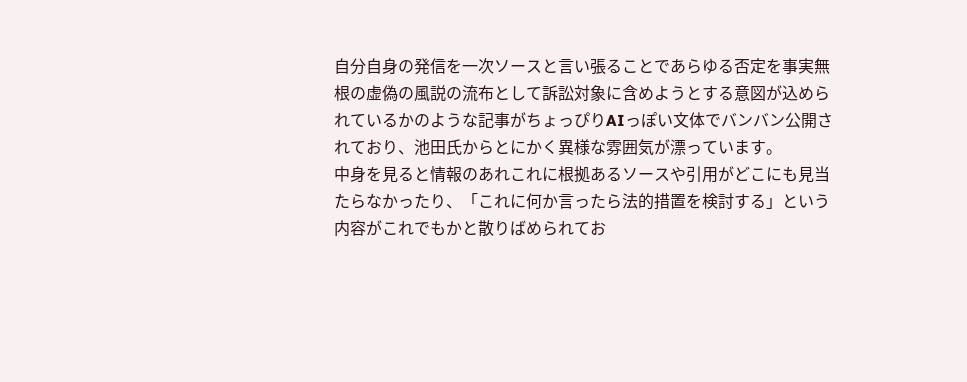自分自身の発信を一次ソースと言い張ることであらゆる否定を事実無根の虚偽の風説の流布として訴訟対象に含めようとする意図が込められているかのような記事がちょっぴりAIっぽい文体でバンバン公開されており、池田氏からとにかく異様な雰囲気が漂っています。
中身を見ると情報のあれこれに根拠あるソースや引用がどこにも見当たらなかったり、「これに何か言ったら法的措置を検討する」という内容がこれでもかと散りばめられてお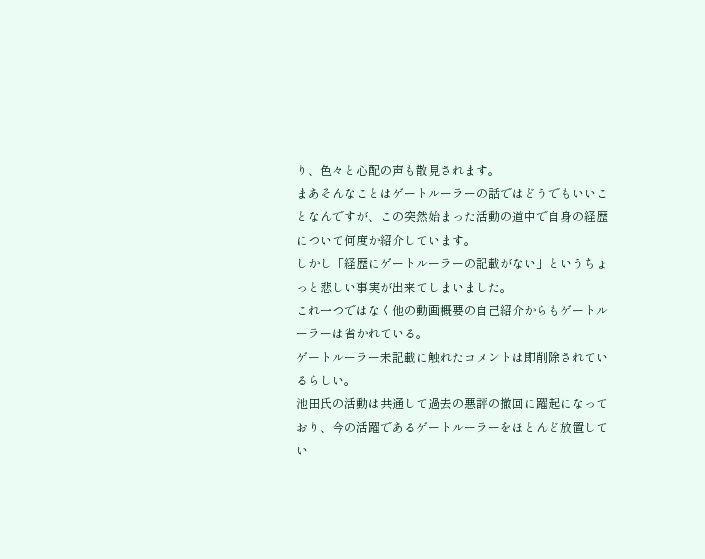り、色々と心配の声も散見されます。
まあそんなことはゲートルーラーの話ではどうでもいいことなんですが、この突然始まった活動の道中で自身の経歴について何度か紹介しています。
しかし「経歴にゲートルーラーの記載がない」というちょっと悲しい事実が出来てしまいました。
これ一つではなく他の動画概要の自己紹介からもゲートルーラーは省かれている。
ゲートルーラー未記載に触れたコメントは即削除されているらしい。
池田氏の活動は共通して過去の悪評の撤回に躍起になっており、今の活躍であるゲートルーラーをほとんど放置してい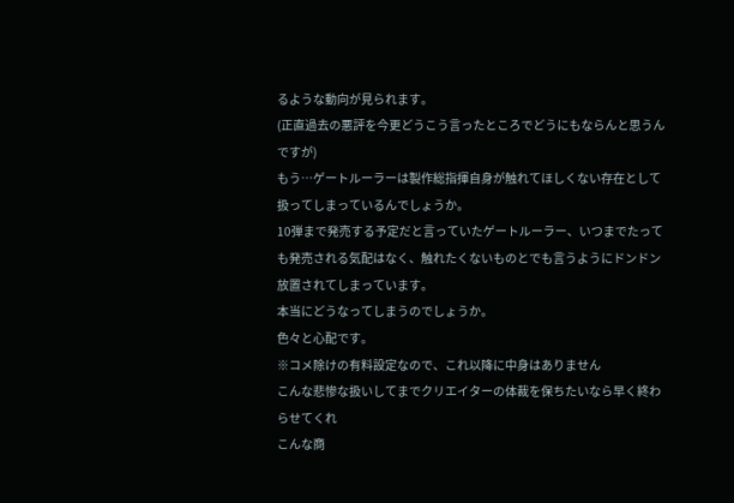るような動向が見られます。
(正直過去の悪評を今更どうこう言ったところでどうにもならんと思うんですが)
もう…ゲートルーラーは製作総指揮自身が触れてほしくない存在として扱ってしまっているんでしょうか。
10弾まで発売する予定だと言っていたゲートルーラー、いつまでたっても発売される気配はなく、触れたくないものとでも言うようにドンドン放置されてしまっています。
本当にどうなってしまうのでしょうか。
色々と心配です。
※コメ除けの有料設定なので、これ以降に中身はありません
こんな悲惨な扱いしてまでクリエイターの体裁を保ちたいなら早く終わらせてくれ
こんな商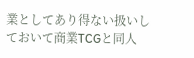業としてあり得ない扱いしておいて商業TCGと同人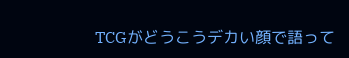TCGがどうこうデカい顔で語って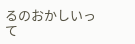るのおかしいって